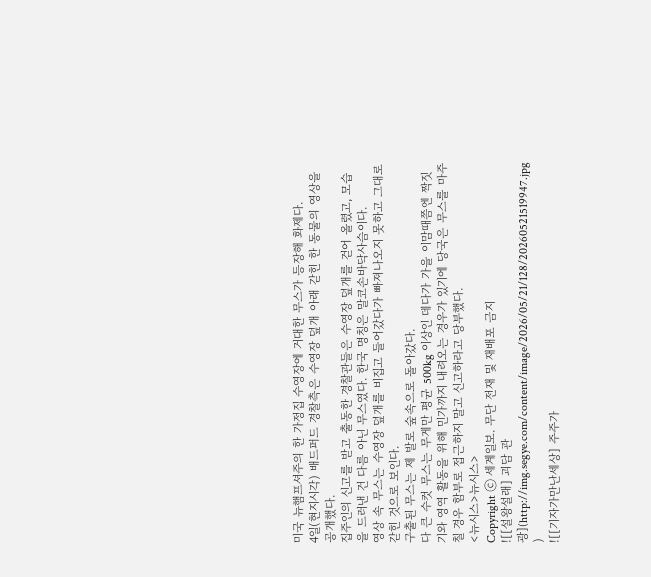미국 뉴햄프셔주의 한 가정집 수영장에 거대한 무스가 등장해 화제다.
4일(현지시각) 배드퍼드 경찰측은 수영장 덮개 아래 갇힌 한 동물의 영상을 공개했다.
집주인의 신고를 받고 출동한 경찰관들은 수영장 덮개를 걷어 올렸고, 모습을 드러낸 건 다름 아닌 무스였다. 한국 명칭은 말코손바닥사슴이다.
영상 속 무스는 수영장 덮개를 비집고 들어갔다가 빠져나오지 못하고 그대로 갇힌 것으로 보인다.
구출된 무스는 제 발로 숲속으로 돌아갔다.
다 큰 수컷 무스는 무게만 평균 500kg 이상인 데다가 가을 이맘때쯤엔 짝짓기와 영역 활동을 위해 민가까지 내려오는 경우가 있기에 당국은 무스를 마주칠 경우 함부로 접근하지 말고 신고하라고 당부했다.
<뉴시스>뉴시스>
Copyright ⓒ 세계일보. 무단 전재 및 재배포 금지
![[설왕설래] 괴담 관광](http://img.segye.com/content/image/2026/05/21/128/20260521519947.jpg
)
![[기자가만난세상] 주주가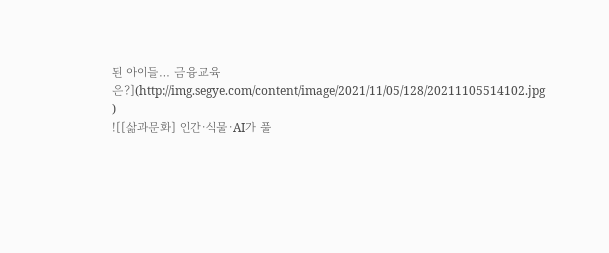된 아이들… 금융교육은?](http://img.segye.com/content/image/2021/11/05/128/20211105514102.jpg
)
![[삶과문화] 인간·식물·AI가 풀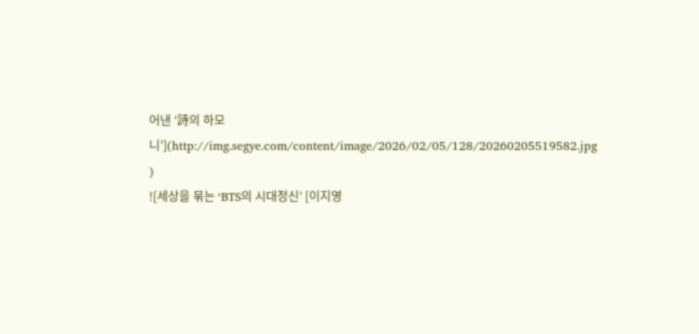어낸 ‘詩의 하모니’](http://img.segye.com/content/image/2026/02/05/128/20260205519582.jpg
)
![세상을 묶는 ‘BTS의 시대정신’ [이지영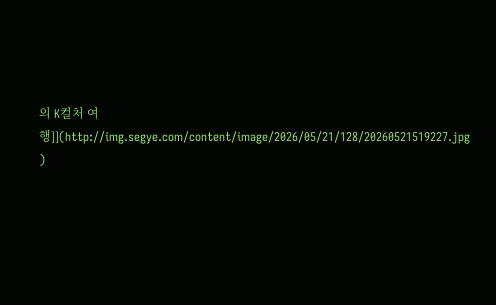의 K컬처 여행]](http://img.segye.com/content/image/2026/05/21/128/20260521519227.jpg
)